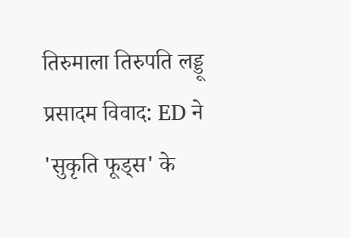तिरुमाला तिरुपति लड्डू प्रसादम विवाद: ED ने 'सुकृति फूड्स' के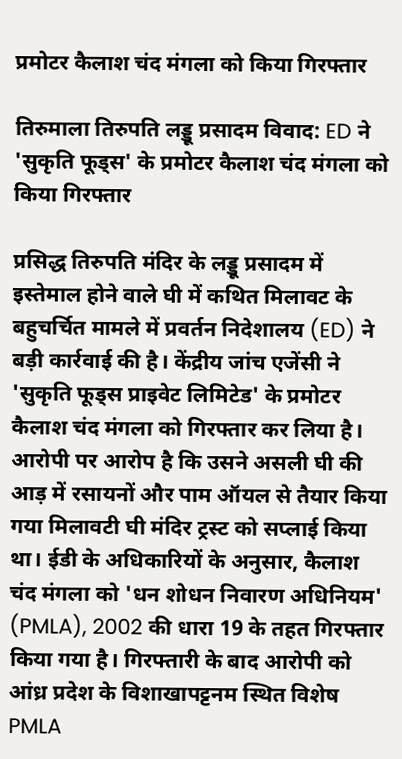प्रमोटर कैलाश चंद मंगला को किया गिरफ्तार

तिरुमाला तिरुपति लड्डू प्रसादम विवाद: ED ने 'सुकृति फूड्स' के प्रमोटर कैलाश चंद मंगला को किया गिरफ्तार

प्रसिद्ध तिरुपति मंदिर के लड्डू प्रसादम में इस्तेमाल होने वाले घी में कथित मिलावट के बहुचर्चित मामले में प्रवर्तन निदेशालय (ED) ने बड़ी कार्रवाई की है। केंद्रीय जांच एजेंसी ने 'सुकृति फूड्स प्राइवेट लिमिटेड' के प्रमोटर कैलाश चंद मंगला को गिरफ्तार कर लिया है। आरोपी पर आरोप है कि उसने असली घी की आड़ में रसायनों और पाम ऑयल से तैयार किया गया मिलावटी घी मंदिर ट्रस्ट को सप्लाई किया था। ईडी के अधिकारियों के अनुसार, कैलाश चंद मंगला को 'धन शोधन निवारण अधिनियम' (PMLA), 2002 की धारा 19 के तहत गिरफ्तार किया गया है। गिरफ्तारी के बाद आरोपी को आंध्र प्रदेश के विशाखापट्टनम स्थित विशेष PMLA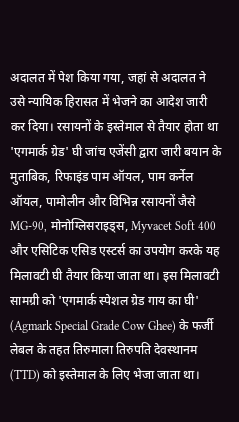अदालत में पेश किया गया, जहां से अदालत ने उसे न्यायिक हिरासत में भेजने का आदेश जारी कर दिया। रसायनों के इस्तेमाल से तैयार होता था 'एगमार्क ग्रेड' घी जांच एजेंसी द्वारा जारी बयान के मुताबिक, रिफाइंड पाम ऑयल, पाम कर्नेल ऑयल, पामोलीन और विभिन्न रसायनों जैसे MG-90, मोनोग्लिसराइड्स, Myvacet Soft 400 और एसिटिक एसिड एस्टर्स का उपयोग करके यह मिलावटी घी तैयार किया जाता था। इस मिलावटी सामग्री को 'एगमार्क स्पेशल ग्रेड गाय का घी' (Agmark Special Grade Cow Ghee) के फर्जी लेबल के तहत तिरुमाला तिरुपति देवस्थानम (TTD) को इस्तेमाल के लिए भेजा जाता था।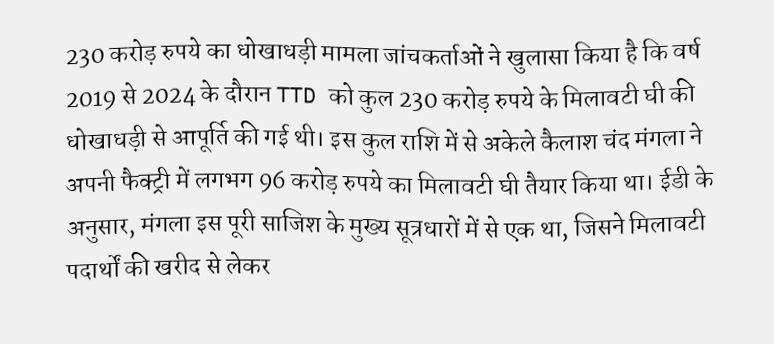230 करोड़ रुपये का धोखाधड़ी मामला जांचकर्ताओं ने खुलासा किया है कि वर्ष 2019 से 2024 के दौरान TTD को कुल 230 करोड़ रुपये के मिलावटी घी की धोखाधड़ी से आपूर्ति की गई थी। इस कुल राशि में से अकेले कैलाश चंद मंगला ने अपनी फैक्ट्री में लगभग 96 करोड़ रुपये का मिलावटी घी तैयार किया था। ईडी के अनुसार, मंगला इस पूरी साजिश के मुख्य सूत्रधारों में से एक था, जिसने मिलावटी पदार्थों की खरीद से लेकर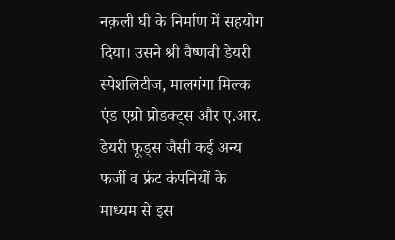नक़ली घी के निर्माण में सहयोग दिया। उसने श्री वैष्णवी डेयरी स्पेशलिटीज, मालगंगा मिल्क एंड एग्रो प्रोडक्ट्स और ए.आर. डेयरी फूड्स जैसी कई अन्य फर्जी व फ्रंट कंपनियों के माध्यम से इस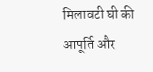मिलावटी घी की आपूर्ति और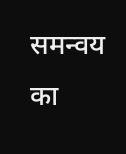समन्वय का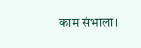काम संभाला।